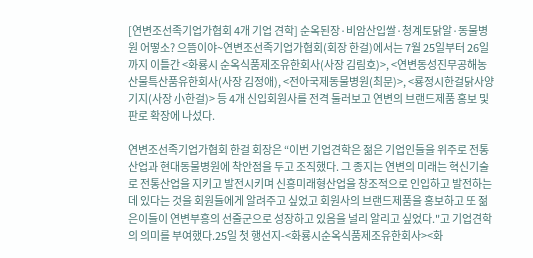[연변조선족기업가협회 4개 기업 견학] 순옥된장·비암산입쌀·청계토닭알·동물병원 어떻소? 으뜸이야~연변조선족기업가협회(회장 한걸)에서는 7월 25일부터 26일까지 이틀간 <화룡시 순옥식품제조유한회사(사장 김림호)>, <연변동성진무공해농산물특산품유한회사(사장 김정애), <전아국제동물병원(최문)>, <룡정시한걸닭사양기지(사장 小한걸)> 등 4개 신입회원사를 전격 둘러보고 연변의 브랜드제품 홍보 및 판로 확장에 나섰다.

연변조선족기업가협회 한걸 회장은 “이번 기업견학은 젊은 기업인들을 위주로 전통산업과 현대동물병원에 착안점을 두고 조직했다. 그 종지는 연변의 미래는 혁신기술로 전통산업을 지키고 발전시키며 신흥미래형산업을 창조적으로 인입하고 발전하는데 있다는 것을 회원들에게 알려주고 싶었고 회원사의 브랜드제품을 홍보하고 또 젊은이들이 연변부흥의 선줄군으로 성장하고 있음을 널리 알리고 싶었다."고 기업견학의 의미를 부여했다.25일 첫 행선지-<화룡시순옥식품제조유한회사><화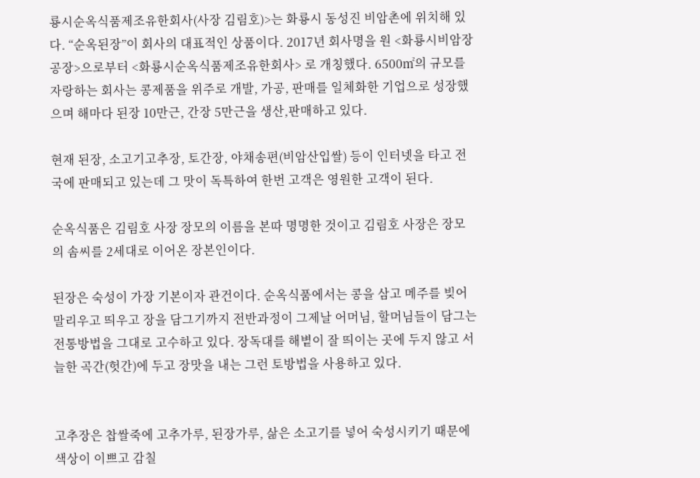룡시순옥식품제조유한회사(사장 김림호)>는 화룡시 동성진 비암촌에 위치해 있다. “순옥된장”이 회사의 대표적인 상품이다. 2017년 회사명을 원 <화룡시비암장공장>으로부터 <화룡시순옥식품제조유한회사> 로 개칭했다. 6500㎡의 규모를 자랑하는 회사는 콩제품을 위주로 개발, 가공, 판매를 일체화한 기업으로 성장했으며 해마다 된장 10만근, 간장 5만근을 생산,판매하고 있다.

현재 된장, 소고기고추장, 토간장, 야채송편(비암산입쌀) 등이 인터넷을 타고 전국에 판매되고 있는데 그 맛이 독특하여 한번 고객은 영원한 고객이 된다.

순옥식품은 김림호 사장 장모의 이름을 본따 명명한 것이고 김림호 사장은 장모의 솜씨를 2세대로 이어온 장본인이다.

된장은 숙성이 가장 기본이자 관건이다. 순옥식품에서는 콩을 삼고 메주를 빚어 말리우고 띄우고 장을 담그기까지 전반과정이 그제날 어머님, 할머님들이 담그는 전통방법을 그대로 고수하고 있다. 장독대를 해볕이 잘 띄이는 곳에 두지 않고 서늘한 곡간(헛간)에 두고 장맛을 내는 그런 토방법을 사용하고 있다.


고추장은 찹쌀죽에 고추가루, 된장가루, 삶은 소고기를 넣어 숙성시키기 때문에 색상이 이쁘고 감칠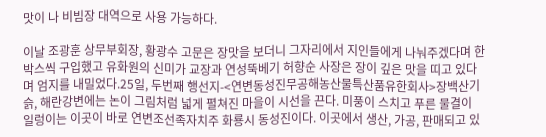맛이 나 비빔장 대역으로 사용 가능하다.

이날 조광훈 상무부회장, 황광수 고문은 장맛을 보더니 그자리에서 지인들에게 나눠주겠다며 한박스씩 구입했고 유화원의 신미가 교장과 연성뚝베기 허향순 사장은 장이 깊은 맛을 띠고 있다며 엄지를 내밀었다.25일, 두번째 행선지-<연변동성진무공해농산물특산품유한회사>장백산기슭, 해란강변에는 논이 그림처럼 넓게 펼쳐진 마을이 시선을 끈다. 미풍이 스치고 푸른 물결이 일렁이는 이곳이 바로 연변조선족자치주 화룡시 동성진이다. 이곳에서 생산, 가공, 판매되고 있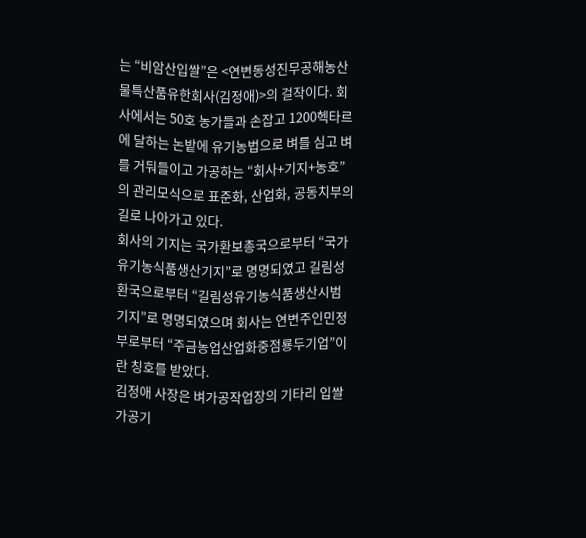는 “비암산입쌀”은 <연변동성진무공해농산물특산품유한회사(김정애)>의 걸작이다. 회사에서는 50호 농가들과 손잡고 1200헥타르에 달하는 논밭에 유기농법으로 벼를 심고 벼를 거둬들이고 가공하는 “회사+기지+농호”의 관리모식으로 표준화, 산업화, 공동치부의 길로 나아가고 있다.
회사의 기지는 국가환보총국으로부터 “국가유기농식품생산기지”로 명명되였고 길림성환국으로부터 “길림성유기농식품생산시범기지”로 명명되였으며 회사는 연변주인민정부로부터 “주금농업산업화중점룡두기업”이란 칭호를 받았다.
김정애 사장은 벼가공작업장의 기타리 입쌀가공기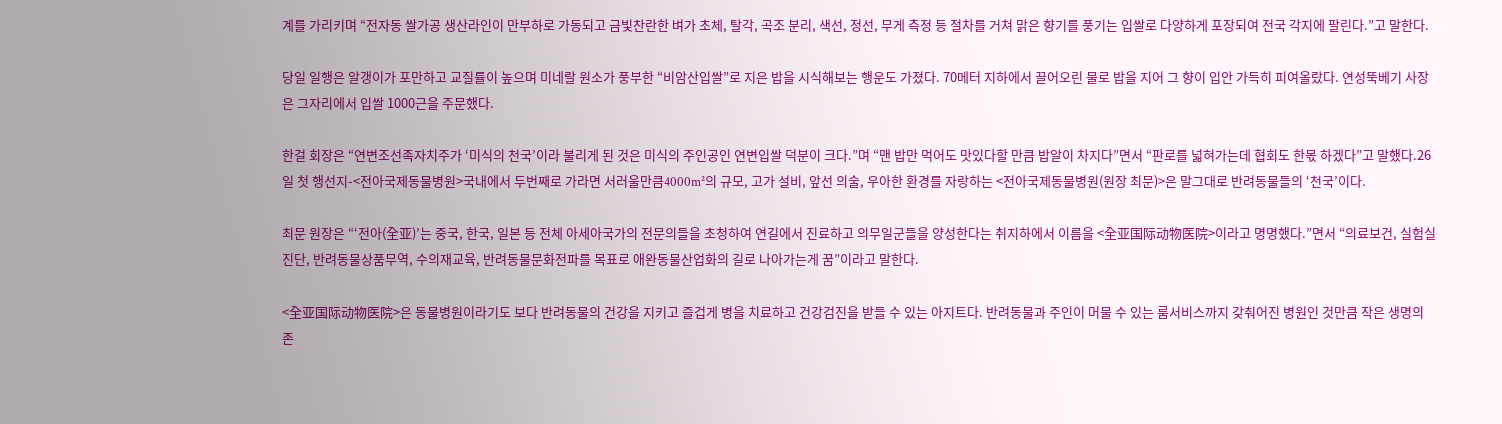계를 가리키며 “전자동 쌀가공 생산라인이 만부하로 가동되고 금빛찬란한 벼가 초체, 탈각, 곡조 분리, 색선, 정선, 무게 측정 등 절차를 거쳐 맑은 향기를 풍기는 입쌀로 다양하게 포장되여 전국 각지에 팔린다.”고 말한다.

당일 일행은 알갱이가 포만하고 교질률이 높으며 미네랄 원소가 풍부한 “비암산입쌀”로 지은 밥을 시식해보는 행운도 가졌다. 70메터 지하에서 끌어오린 물로 밥을 지어 그 향이 입안 가득히 피여올랐다. 연성뚝베기 사장은 그자리에서 입쌀 1000근을 주문했다.

한걸 회장은 “연변조선족자치주가 ‘미식의 천국’이라 불리게 된 것은 미식의 주인공인 연변입쌀 덕분이 크다.”며 “맨 밥만 먹어도 맛있다할 만큼 밥알이 차지다”면서 “판로를 넓혀가는데 협회도 한몫 하겠다”고 말했다.26일 첫 행선지-<전아국제동물병원>국내에서 두번째로 가라면 서러울만큼4000m²의 규모, 고가 설비, 앞선 의술, 우아한 환경를 자랑하는 <전아국제동물병원(원장 최문)>은 말그대로 반려동물들의 ‘천국’이다.

최문 원장은 “‘전아(全亚)’는 중국, 한국, 일본 등 전체 아세아국가의 전문의들을 초청하여 연길에서 진료하고 의무일군들을 양성한다는 취지하에서 이름을 <全亚国际动物医院>이라고 명명했다.”면서 “의료보건, 실험실진단, 반려동물상품무역, 수의재교육, 반려동물문화전파를 목표로 애완동물산업화의 길로 나아가는게 꿈”이라고 말한다.

<全亚国际动物医院>은 동물병원이라기도 보다 반려동물의 건강을 지키고 즐겁게 병을 치료하고 건강검진을 받들 수 있는 아지트다. 반려동물과 주인이 머물 수 있는 룸서비스까지 갖춰어진 병원인 것만큼 작은 생명의 존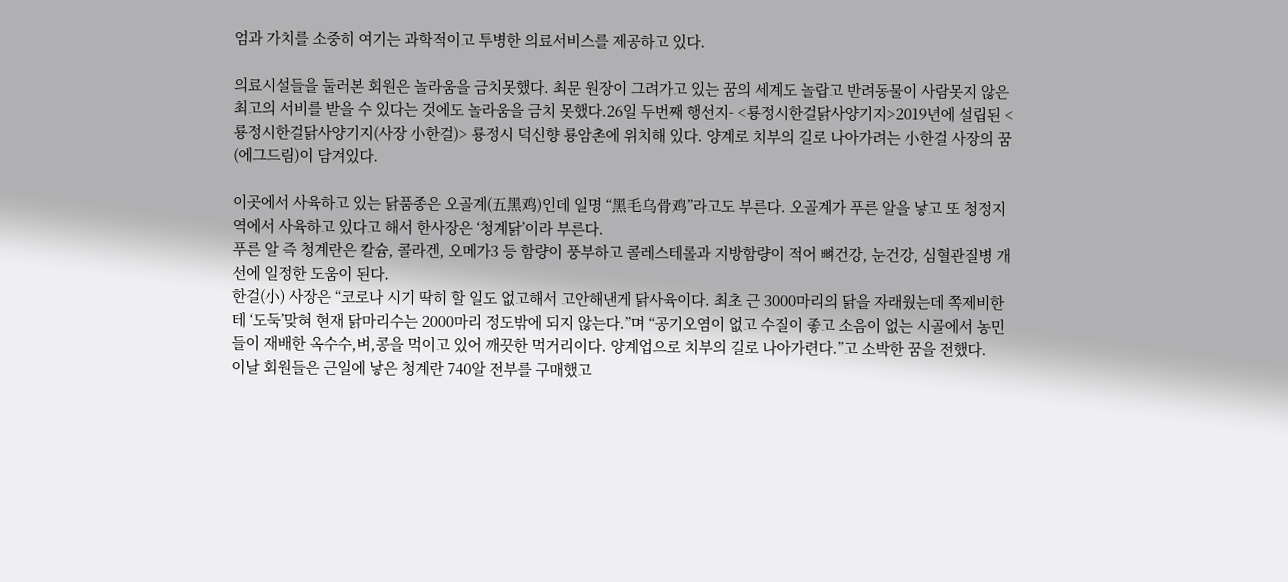엄과 가치를 소중히 여기는 과학적이고 투병한 의료서비스를 제공하고 있다.

의료시설들을 둘러본 회원은 놀라움을 금치못했다. 최문 원장이 그려가고 있는 꿈의 세계도 놀랍고 반려동물이 사람못지 않은 최고의 서비를 받을 수 있다는 것에도 놀라움을 금치 못했다.26일 두번째 행선지- <룡정시한걸닭사양기지>2019년에 설립된 <룡정시한걸닭사양기지(사장 小한걸)> 룡정시 덕신향 룡암촌에 위치해 있다. 양계로 치부의 길로 나아가려는 小한걸 사장의 꿈(에그드림)이 담겨있다.

이곳에서 사육하고 있는 닭품종은 오골계(五黑鸡)인데 일명 “黑毛乌骨鸡”라고도 부른다. 오골계가 푸른 알을 낳고 또 청정지역에서 사육하고 있다고 해서 한사장은 ‘청계닭’이라 부른다.
푸른 알 즉 청계란은 칼슘, 콜라겐, 오메가3 등 함량이 풍부하고 콜레스테롤과 지방함량이 적어 뼈건강, 눈건강, 심혈관질병 개선에 일정한 도움이 된다.
한걸(小) 사장은 “코로나 시기 딱히 할 일도 없고해서 고안해낸게 닭사육이다. 최초 근 3000마리의 닭을 자래웠는데 쪽제비한테 ‘도둑’맞혀 현재 닭마리수는 2000마리 정도밖에 되지 않는다.”며 “공기오염이 없고 수질이 좋고 소음이 없는 시골에서 농민들이 재배한 옥수수,벼,콩을 먹이고 있어 깨끗한 먹거리이다. 양계업으로 치부의 길로 나아가련다.”고 소박한 꿈을 전했다.
이날 회원들은 근일에 낳은 청계란 740알 전부를 구매했고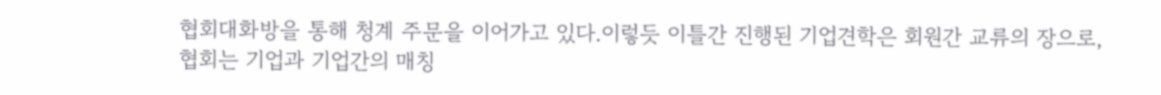협회대화방을 통해 청계 주문을 이어가고 있다.이렇듯 이틀간 진행된 기업견학은 회원간 교류의 장으로, 협회는 기업과 기업간의 매칭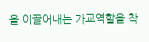을 이끌어내는 가교역할을 착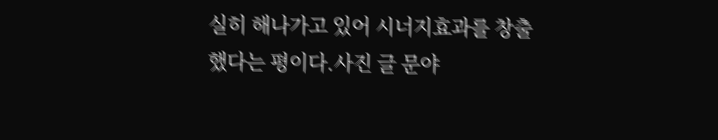실히 해나가고 있어 시너지효과를 창출했다는 평이다.사진 글 문야